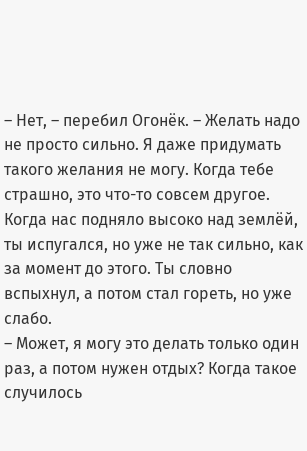– Нет, – перебил Огонёк. – Желать надо не просто сильно. Я даже придумать такого желания не могу. Когда тебе страшно, это что-то совсем другое. Когда нас подняло высоко над землёй, ты испугался, но уже не так сильно, как за момент до этого. Ты словно вспыхнул, а потом стал гореть, но уже слабо.
– Может, я могу это делать только один раз, а потом нужен отдых? Когда такое случилось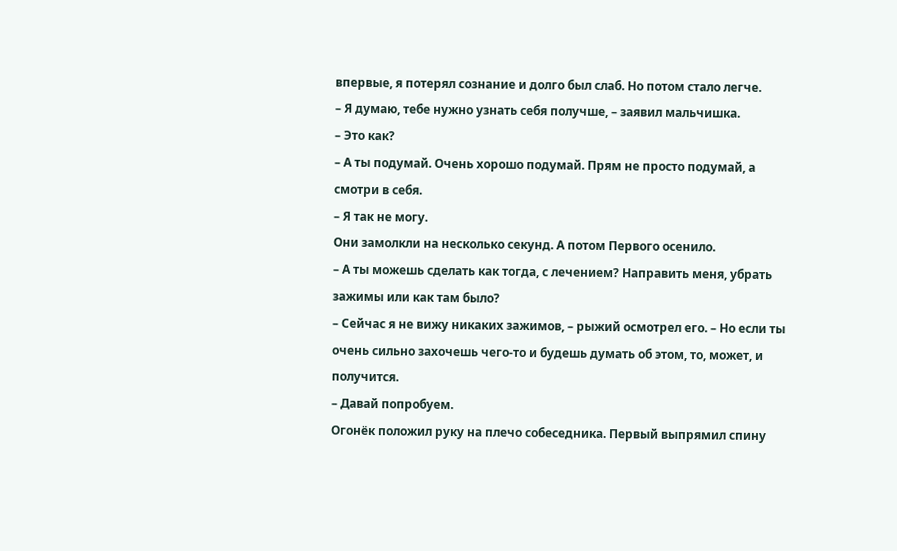впервые, я потерял сознание и долго был слаб. Но потом стало легче.
– Я думаю, тебе нужно узнать себя получше, – заявил мальчишка.
– Это как?
– А ты подумай. Очень хорошо подумай. Прям не просто подумай, а смотри в себя.
– Я так не могу.
Они замолкли на несколько секунд. А потом Первого осенило.
– А ты можешь сделать как тогда, с лечением? Направить меня, убрать зажимы или как там было?
– Сейчас я не вижу никаких зажимов, – рыжий осмотрел его. – Но если ты очень сильно захочешь чего-то и будешь думать об этом, то, может, и получится.
– Давай попробуем.
Огонёк положил руку на плечо собеседника. Первый выпрямил спину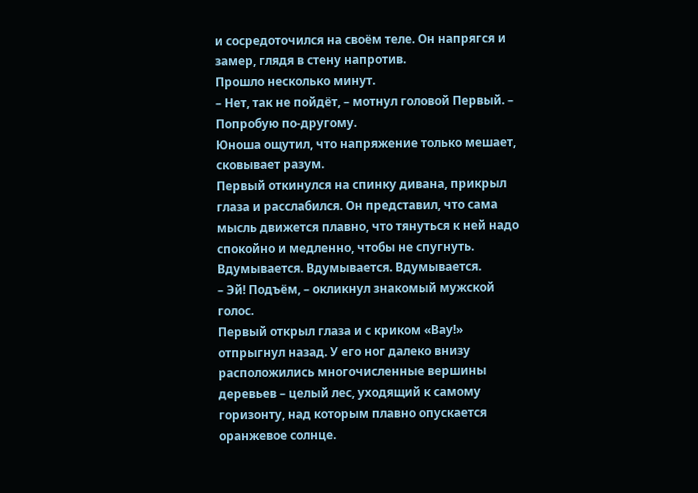и сосредоточился на своём теле. Он напрягся и замер, глядя в стену напротив.
Прошло несколько минут.
– Нет, так не пойдёт, – мотнул головой Первый. – Попробую по-другому.
Юноша ощутил, что напряжение только мешает, сковывает разум.
Первый откинулся на спинку дивана, прикрыл глаза и расслабился. Он представил, что сама мысль движется плавно, что тянуться к ней надо спокойно и медленно, чтобы не спугнуть.
Вдумывается. Вдумывается. Вдумывается.
– Эй! Подъём, – окликнул знакомый мужской голос.
Первый открыл глаза и с криком «Вау!» отпрыгнул назад. У его ног далеко внизу расположились многочисленные вершины деревьев – целый лес, уходящий к самому горизонту, над которым плавно опускается оранжевое солнце.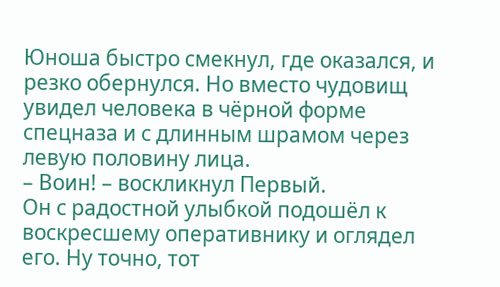Юноша быстро смекнул, где оказался, и резко обернулся. Но вместо чудовищ увидел человека в чёрной форме спецназа и с длинным шрамом через левую половину лица.
– Воин! – воскликнул Первый.
Он с радостной улыбкой подошёл к воскресшему оперативнику и оглядел его. Ну точно, тот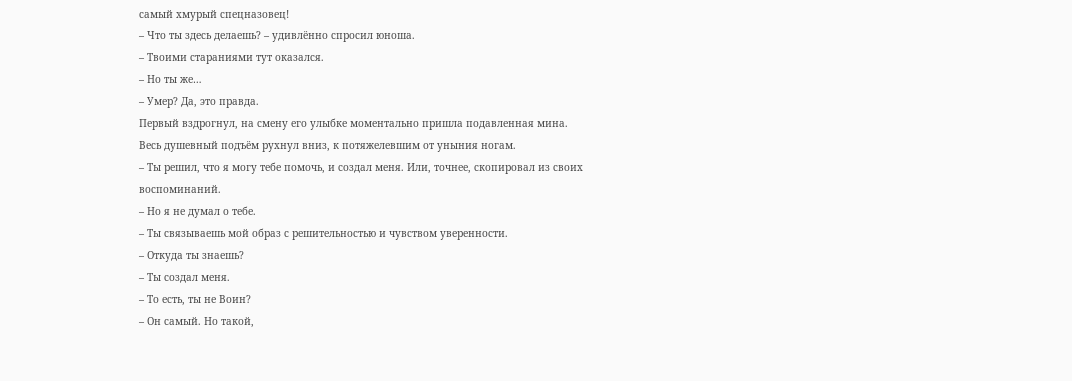самый хмурый спецназовец!
– Что ты здесь делаешь? – удивлённо спросил юноша.
– Твоими стараниями тут оказался.
– Но ты же…
– Умер? Да, это правда.
Первый вздрогнул, на смену его улыбке моментально пришла подавленная мина. Весь душевный подъём рухнул вниз, к потяжелевшим от уныния ногам.
– Ты решил, что я могу тебе помочь, и создал меня. Или, точнее, скопировал из своих воспоминаний.
– Но я не думал о тебе.
– Ты связываешь мой образ с решительностью и чувством уверенности.
– Откуда ты знаешь?
– Ты создал меня.
– То есть, ты не Воин?
– Он самый. Но такой,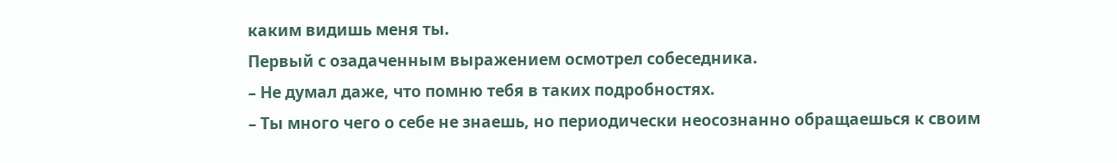каким видишь меня ты.
Первый с озадаченным выражением осмотрел собеседника.
– Не думал даже, что помню тебя в таких подробностях.
– Ты много чего о себе не знаешь, но периодически неосознанно обращаешься к своим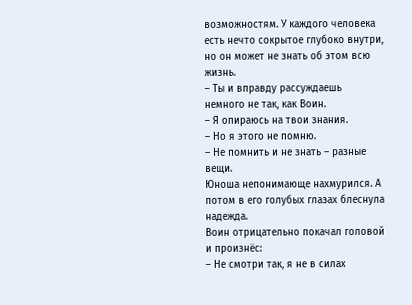возможностям. У каждого человека есть нечто сокрытое глубоко внутри, но он может не знать об этом всю жизнь.
– Ты и вправду рассуждаешь немного не так, как Воин.
– Я опираюсь на твои знания.
– Но я этого не помню.
– Не помнить и не знать – разные вещи.
Юноша непонимающе нахмурился. А потом в его голубых глазах блеснула надежда.
Воин отрицательно покачал головой и произнёс:
– Не смотри так, я не в силах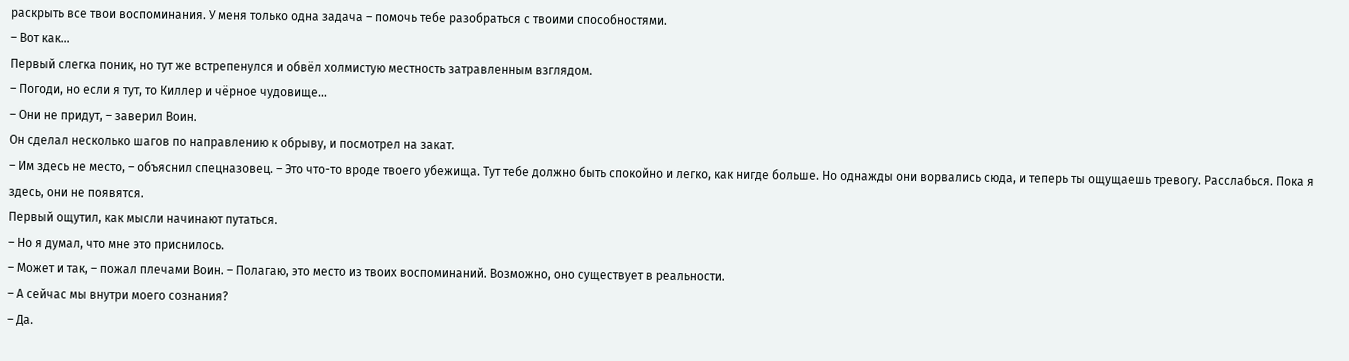раскрыть все твои воспоминания. У меня только одна задача – помочь тебе разобраться с твоими способностями.
– Вот как…
Первый слегка поник, но тут же встрепенулся и обвёл холмистую местность затравленным взглядом.
– Погоди, но если я тут, то Киллер и чёрное чудовище…
– Они не придут, – заверил Воин.
Он сделал несколько шагов по направлению к обрыву, и посмотрел на закат.
– Им здесь не место, – объяснил спецназовец. – Это что-то вроде твоего убежища. Тут тебе должно быть спокойно и легко, как нигде больше. Но однажды они ворвались сюда, и теперь ты ощущаешь тревогу. Расслабься. Пока я здесь, они не появятся.
Первый ощутил, как мысли начинают путаться.
– Но я думал, что мне это приснилось.
– Может и так, – пожал плечами Воин. – Полагаю, это место из твоих воспоминаний. Возможно, оно существует в реальности.
– А сейчас мы внутри моего сознания?
– Да.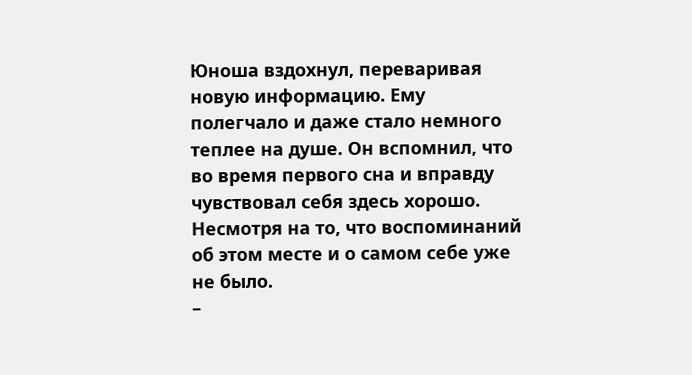Юноша вздохнул, переваривая новую информацию. Ему полегчало и даже стало немного теплее на душе. Он вспомнил, что во время первого сна и вправду чувствовал себя здесь хорошо. Несмотря на то, что воспоминаний об этом месте и о самом себе уже не было.
–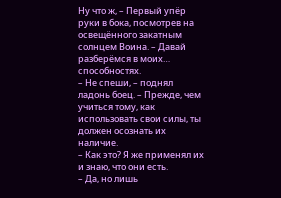Ну что ж, – Первый упёр руки в бока, посмотрев на освещённого закатным солнцем Воина. – Давай разберёмся в моих… способностях.
– Не спеши, – поднял ладонь боец. – Прежде, чем учиться тому, как использовать свои силы, ты должен осознать их наличие.
– Как это? Я же применял их и знаю, что они есть.
– Да, но лишь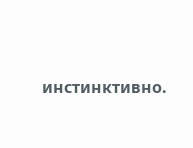инстинктивно.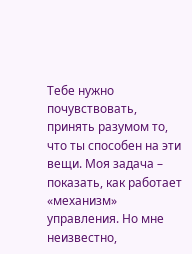Тебе нужно почувствовать, принять разумом то, что ты способен на эти вещи. Моя задача – показать, как работает «механизм» управления. Но мне неизвестно,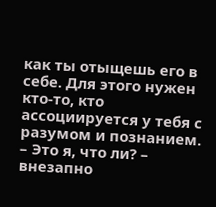как ты отыщешь его в себе. Для этого нужен кто-то, кто ассоциируется у тебя с разумом и познанием.
– Это я, что ли? – внезапно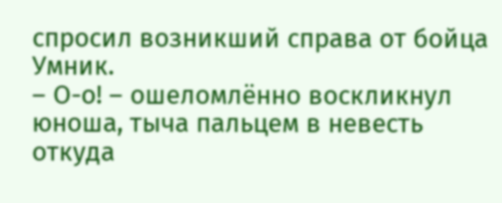спросил возникший справа от бойца Умник.
– О-о! – ошеломлённо воскликнул юноша, тыча пальцем в невесть откуда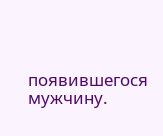появившегося мужчину.